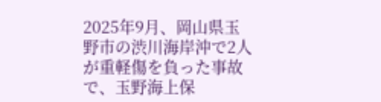2025年9月、岡山県玉野市の渋川海岸沖で2人が重軽傷を負った事故で、玉野海上保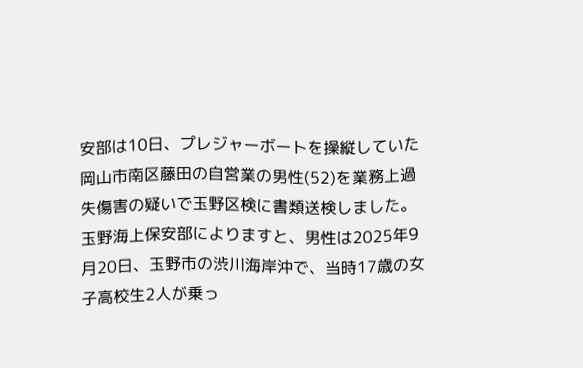安部は10日、プレジャーボートを操縦していた岡山市南区藤田の自営業の男性(52)を業務上過失傷害の疑いで玉野区検に書類送検しました。
玉野海上保安部によりますと、男性は2025年9月20日、玉野市の渋川海岸沖で、当時17歳の女子高校生2人が乗っ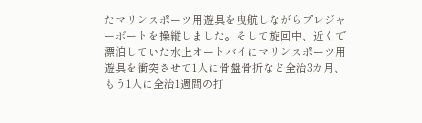たマリンスポーツ用遊具を曳航しながらプレジャーボートを操縦しました。そして旋回中、近くで漂泊していた水上オートバイにマリンスポーツ用遊具を衝突させて1人に骨盤骨折など全治3カ月、もう1人に全治1週間の打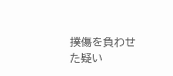撲傷を負わせた疑い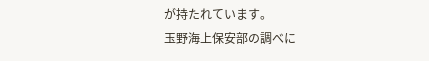が持たれています。
玉野海上保安部の調べに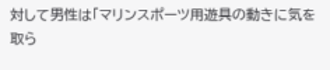対して男性は「マリンスポーツ用遊具の動きに気を取ら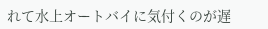れて水上オートバイに気付くのが遅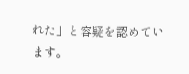れた」と容疑を認めています。